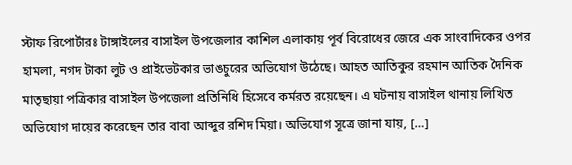স্টাফ রিপোর্টারঃ টাঙ্গাইলের বাসাইল উপজেলার কাশিল এলাকায় পূর্ব বিরোধের জেরে এক সাংবাদিকের ওপর হামলা, নগদ টাকা লুট ও প্রাইভেটকার ভাঙচুরের অভিযোগ উঠেছে। আহত আতিকুর রহমান আতিক দৈনিক মাতৃছায়া পত্রিকার বাসাইল উপজেলা প্রতিনিধি হিসেবে কর্মরত রয়েছেন। এ ঘটনায় বাসাইল থানায় লিখিত অভিযোগ দায়ের করেছেন তার বাবা আব্দুর রশিদ মিয়া। অভিযোগ সূত্রে জানা যায়, […]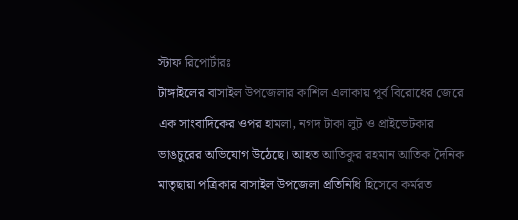স্টাফ রিপোর্টারঃ
টাঙ্গাইলের বাসাইল উপজেলার কাশিল এলাকায় পূর্ব বিরোধের জেরে এক সাংবাদিকের ওপর হামলা, নগদ টাকা লুট ও প্রাইভেটকার ভাঙচুরের অভিযোগ উঠেছে। আহত আতিকুর রহমান আতিক দৈনিক মাতৃছায়া পত্রিকার বাসাইল উপজেলা প্রতিনিধি হিসেবে কর্মরত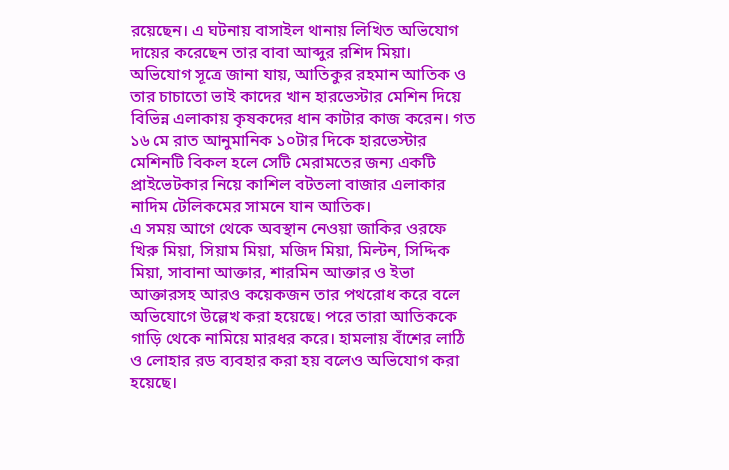রয়েছেন। এ ঘটনায় বাসাইল থানায় লিখিত অভিযোগ দায়ের করেছেন তার বাবা আব্দুর রশিদ মিয়া।
অভিযোগ সূত্রে জানা যায়, আতিকুর রহমান আতিক ও তার চাচাতো ভাই কাদের খান হারভেস্টার মেশিন দিয়ে বিভিন্ন এলাকায় কৃষকদের ধান কাটার কাজ করেন। গত ১৬ মে রাত আনুমানিক ১০টার দিকে হারভেস্টার মেশিনটি বিকল হলে সেটি মেরামতের জন্য একটি প্রাইভেটকার নিয়ে কাশিল বটতলা বাজার এলাকার নাদিম টেলিকমের সামনে যান আতিক।
এ সময় আগে থেকে অবস্থান নেওয়া জাকির ওরফে খিরু মিয়া, সিয়াম মিয়া, মজিদ মিয়া, মিল্টন, সিদ্দিক মিয়া, সাবানা আক্তার, শারমিন আক্তার ও ইভা আক্তারসহ আরও কয়েকজন তার পথরোধ করে বলে অভিযোগে উল্লেখ করা হয়েছে। পরে তারা আতিককে গাড়ি থেকে নামিয়ে মারধর করে। হামলায় বাঁশের লাঠি ও লোহার রড ব্যবহার করা হয় বলেও অভিযোগ করা হয়েছে।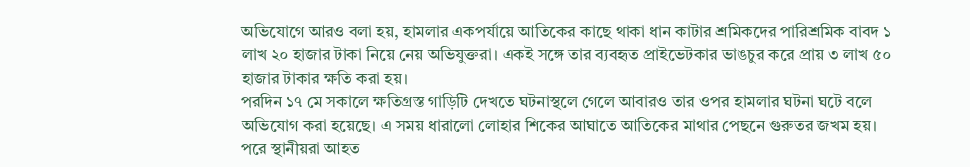অভিযোগে আরও বলা হয়, হামলার একপর্যায়ে আতিকের কাছে থাকা ধান কাটার শ্রমিকদের পারিশ্রমিক বাবদ ১ লাখ ২০ হাজার টাকা নিয়ে নেয় অভিযুক্তরা। একই সঙ্গে তার ব্যবহৃত প্রাইভেটকার ভাঙচুর করে প্রায় ৩ লাখ ৫০ হাজার টাকার ক্ষতি করা হয়।
পরদিন ১৭ মে সকালে ক্ষতিগ্রস্ত গাড়িটি দেখতে ঘটনাস্থলে গেলে আবারও তার ওপর হামলার ঘটনা ঘটে বলে অভিযোগ করা হয়েছে। এ সময় ধারালো লোহার শিকের আঘাতে আতিকের মাথার পেছনে গুরুতর জখম হয়।
পরে স্থানীয়রা আহত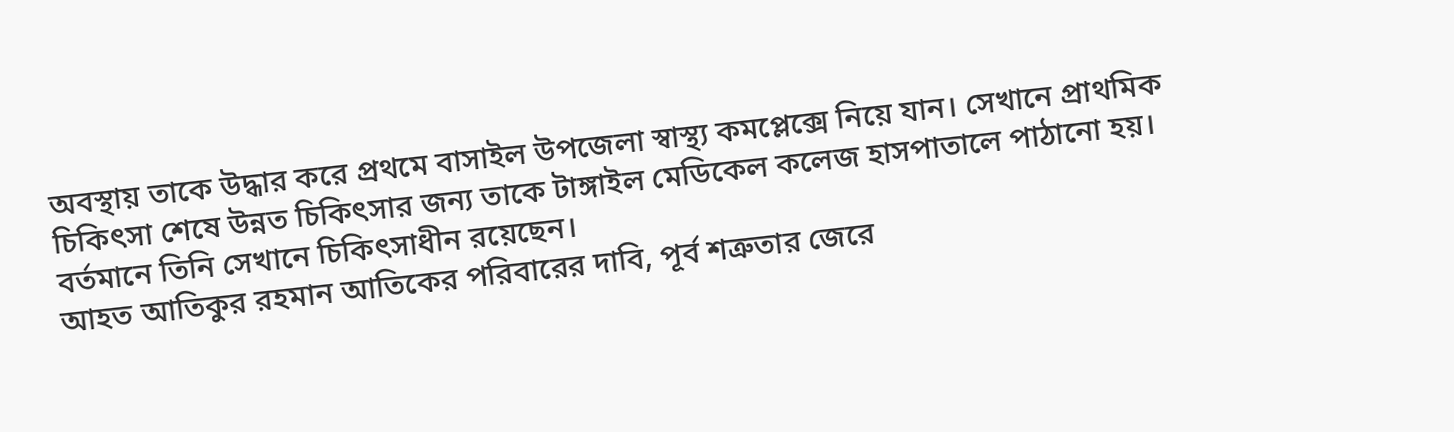অবস্থায় তাকে উদ্ধার করে প্রথমে বাসাইল উপজেলা স্বাস্থ্য কমপ্লেক্সে নিয়ে যান। সেখানে প্রাথমিক চিকিৎসা শেষে উন্নত চিকিৎসার জন্য তাকে টাঙ্গাইল মেডিকেল কলেজ হাসপাতালে পাঠানো হয়। বর্তমানে তিনি সেখানে চিকিৎসাধীন রয়েছেন।
আহত আতিকুর রহমান আতিকের পরিবারের দাবি, পূর্ব শত্রুতার জেরে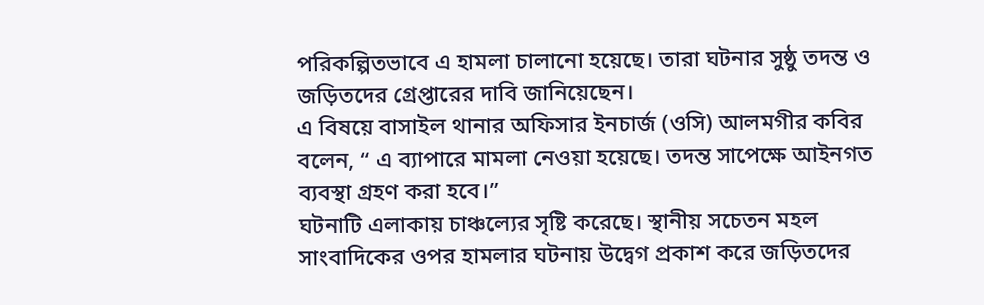পরিকল্পিতভাবে এ হামলা চালানো হয়েছে। তারা ঘটনার সুষ্ঠু তদন্ত ও জড়িতদের গ্রেপ্তারের দাবি জানিয়েছেন।
এ বিষয়ে বাসাইল থানার অফিসার ইনচার্জ (ওসি) আলমগীর কবির বলেন, “ এ ব্যাপারে মামলা নেওয়া হয়েছে। তদন্ত সাপেক্ষে আইনগত ব্যবস্থা গ্রহণ করা হবে।”
ঘটনাটি এলাকায় চাঞ্চল্যের সৃষ্টি করেছে। স্থানীয় সচেতন মহল সাংবাদিকের ওপর হামলার ঘটনায় উদ্বেগ প্রকাশ করে জড়িতদের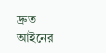দ্রুত আইনের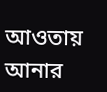আওতায় আনার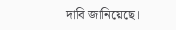দাবি জানিয়েছে।